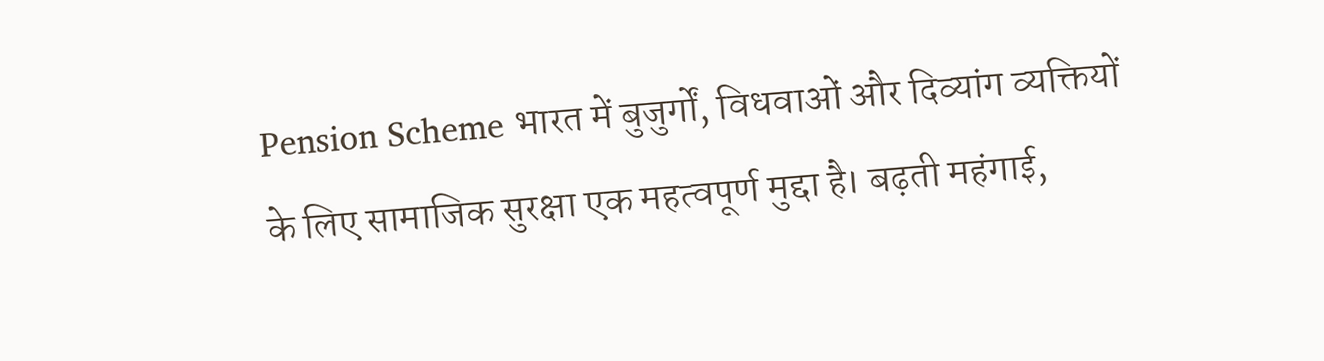Pension Scheme भारत में बुजुर्गों, विधवाओं और दिव्यांग व्यक्तियों के लिए सामाजिक सुरक्षा एक महत्वपूर्ण मुद्दा है। बढ़ती महंगाई,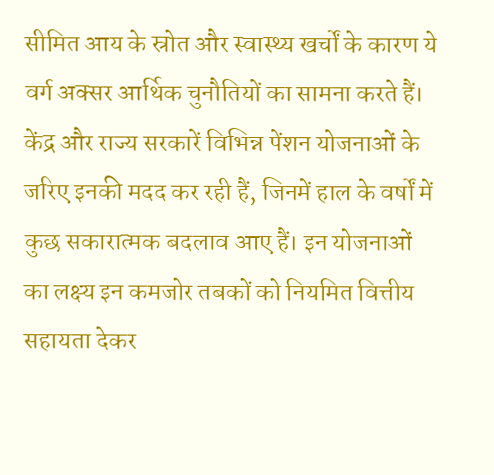सीमित आय के स्रोत और स्वास्थ्य खर्चों के कारण ये वर्ग अक्सर आर्थिक चुनौतियों का सामना करते हैं। केंद्र और राज्य सरकारें विभिन्न पेंशन योजनाओं के जरिए इनकी मदद कर रही हैं, जिनमें हाल के वर्षों में कुछ सकारात्मक बदलाव आए हैं। इन योजनाओं का लक्ष्य इन कमजोर तबकों को नियमित वित्तीय सहायता देकर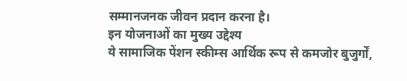सम्मानजनक जीवन प्रदान करना है।
इन योजनाओं का मुख्य उद्देश्य
ये सामाजिक पेंशन स्कीम्स आर्थिक रूप से कमजोर बुजुर्गों,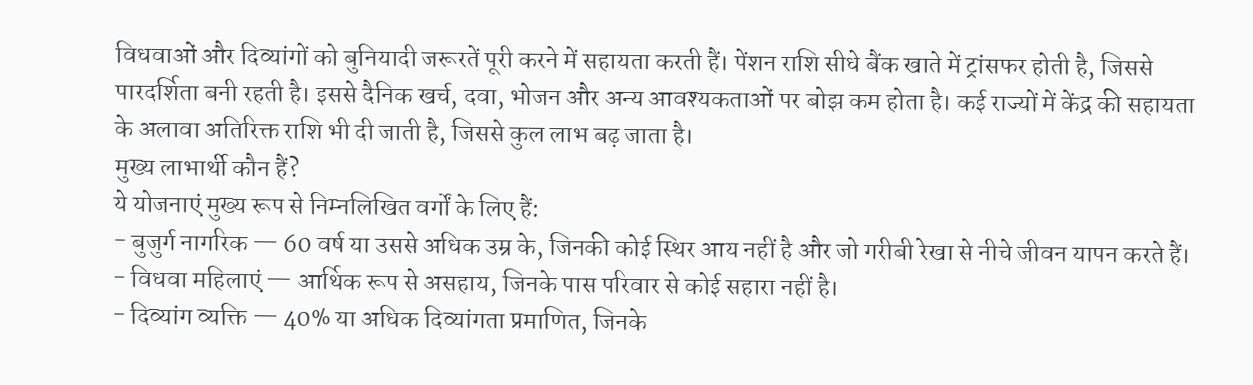विधवाओं और दिव्यांगों को बुनियादी जरूरतें पूरी करने में सहायता करती हैं। पेंशन राशि सीधे बैंक खाते में ट्रांसफर होती है, जिससे पारदर्शिता बनी रहती है। इससे दैनिक खर्च, दवा, भोजन और अन्य आवश्यकताओं पर बोझ कम होता है। कई राज्यों में केंद्र की सहायता के अलावा अतिरिक्त राशि भी दी जाती है, जिससे कुल लाभ बढ़ जाता है।
मुख्य लाभार्थी कौन हैं?
ये योजनाएं मुख्य रूप से निम्नलिखित वर्गों के लिए हैं:
- बुजुर्ग नागरिक — 60 वर्ष या उससे अधिक उम्र के, जिनकी कोई स्थिर आय नहीं है और जो गरीबी रेखा से नीचे जीवन यापन करते हैं।
- विधवा महिलाएं — आर्थिक रूप से असहाय, जिनके पास परिवार से कोई सहारा नहीं है।
- दिव्यांग व्यक्ति — 40% या अधिक दिव्यांगता प्रमाणित, जिनके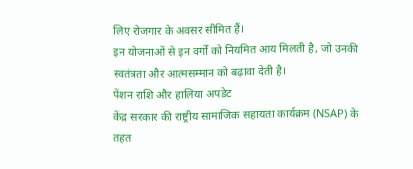लिए रोजगार के अवसर सीमित हैं।
इन योजनाओं से इन वर्गों को नियमित आय मिलती है, जो उनकी स्वतंत्रता और आत्मसम्मान को बढ़ावा देती है।
पेंशन राशि और हालिया अपडेट
केंद्र सरकार की राष्ट्रीय सामाजिक सहायता कार्यक्रम (NSAP) के तहत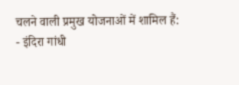चलने वाली प्रमुख योजनाओं में शामिल हैं:
- इंदिरा गांधी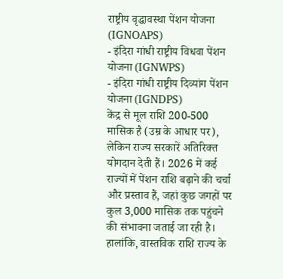राष्ट्रीय वृद्धावस्था पेंशन योजना (IGNOAPS)
- इंदिरा गांधी राष्ट्रीय विधवा पेंशन योजना (IGNWPS)
- इंदिरा गांधी राष्ट्रीय दिव्यांग पेंशन योजना (IGNDPS)
केंद्र से मूल राशि 200-500 मासिक है (उम्र के आधार पर), लेकिन राज्य सरकारें अतिरिक्त योगदान देती हैं। 2026 में कई राज्यों में पेंशन राशि बढ़ाने की चर्चा और प्रस्ताव हैं, जहां कुछ जगहों पर कुल 3,000 मासिक तक पहुंचने की संभावना जताई जा रही है। हालांकि, वास्तविक राशि राज्य के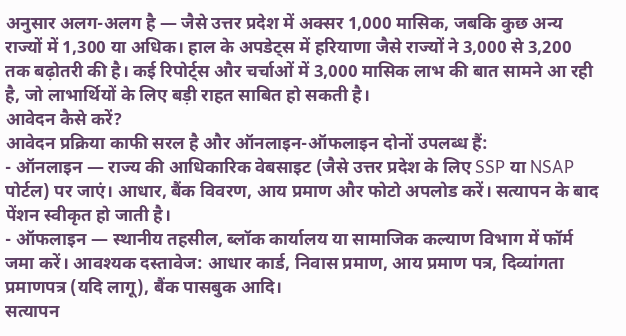अनुसार अलग-अलग है — जैसे उत्तर प्रदेश में अक्सर 1,000 मासिक, जबकि कुछ अन्य राज्यों में 1,300 या अधिक। हाल के अपडेट्स में हरियाणा जैसे राज्यों ने 3,000 से 3,200 तक बढ़ोतरी की है। कई रिपोर्ट्स और चर्चाओं में 3,000 मासिक लाभ की बात सामने आ रही है, जो लाभार्थियों के लिए बड़ी राहत साबित हो सकती है।
आवेदन कैसे करें?
आवेदन प्रक्रिया काफी सरल है और ऑनलाइन-ऑफलाइन दोनों उपलब्ध हैं:
- ऑनलाइन — राज्य की आधिकारिक वेबसाइट (जैसे उत्तर प्रदेश के लिए SSP या NSAP पोर्टल) पर जाएं। आधार, बैंक विवरण, आय प्रमाण और फोटो अपलोड करें। सत्यापन के बाद पेंशन स्वीकृत हो जाती है।
- ऑफलाइन — स्थानीय तहसील, ब्लॉक कार्यालय या सामाजिक कल्याण विभाग में फॉर्म जमा करें। आवश्यक दस्तावेज: आधार कार्ड, निवास प्रमाण, आय प्रमाण पत्र, दिव्यांगता प्रमाणपत्र (यदि लागू), बैंक पासबुक आदि।
सत्यापन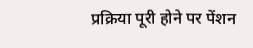प्रक्रिया पूरी होने पर पेंशन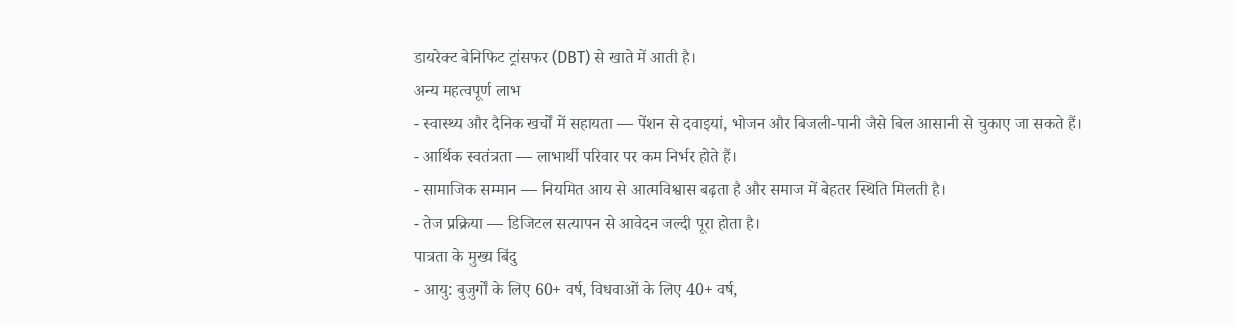डायरेक्ट बेनिफिट ट्रांसफर (DBT) से खाते में आती है।
अन्य महत्वपूर्ण लाभ
- स्वास्थ्य और दैनिक खर्चों में सहायता — पेंशन से दवाइयां, भोजन और बिजली-पानी जैसे बिल आसानी से चुकाए जा सकते हैं।
- आर्थिक स्वतंत्रता — लाभार्थी परिवार पर कम निर्भर होते हैं।
- सामाजिक सम्मान — नियमित आय से आत्मविश्वास बढ़ता है और समाज में बेहतर स्थिति मिलती है।
- तेज प्रक्रिया — डिजिटल सत्यापन से आवेदन जल्दी पूरा होता है।
पात्रता के मुख्य बिंदु
- आयु: बुजुर्गों के लिए 60+ वर्ष, विधवाओं के लिए 40+ वर्ष,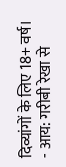दिव्यांगों के लिए 18+ वर्ष।
- आय: गरीबी रेखा से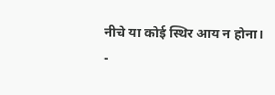नीचे या कोई स्थिर आय न होना।
-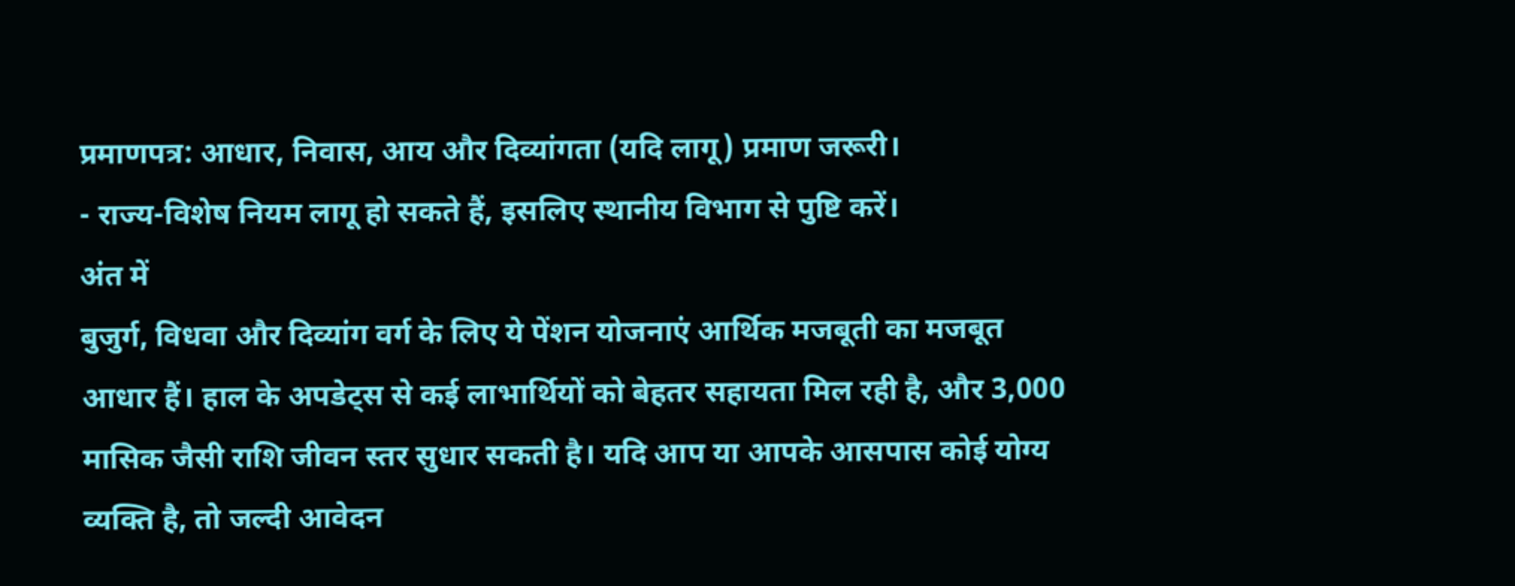प्रमाणपत्र: आधार, निवास, आय और दिव्यांगता (यदि लागू) प्रमाण जरूरी।
- राज्य-विशेष नियम लागू हो सकते हैं, इसलिए स्थानीय विभाग से पुष्टि करें।
अंत में
बुजुर्ग, विधवा और दिव्यांग वर्ग के लिए ये पेंशन योजनाएं आर्थिक मजबूती का मजबूत आधार हैं। हाल के अपडेट्स से कई लाभार्थियों को बेहतर सहायता मिल रही है, और 3,000 मासिक जैसी राशि जीवन स्तर सुधार सकती है। यदि आप या आपके आसपास कोई योग्य व्यक्ति है, तो जल्दी आवेदन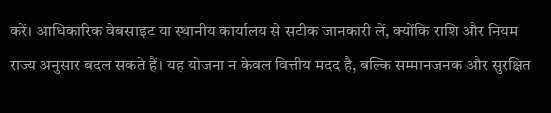करें। आधिकारिक वेबसाइट या स्थानीय कार्यालय से सटीक जानकारी लें, क्योंकि राशि और नियम राज्य अनुसार बदल सकते हैं। यह योजना न केवल वित्तीय मदद है, बल्कि सम्मानजनक और सुरक्षित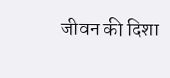जीवन की दिशा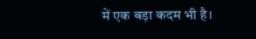में एक बड़ा कदम भी है।